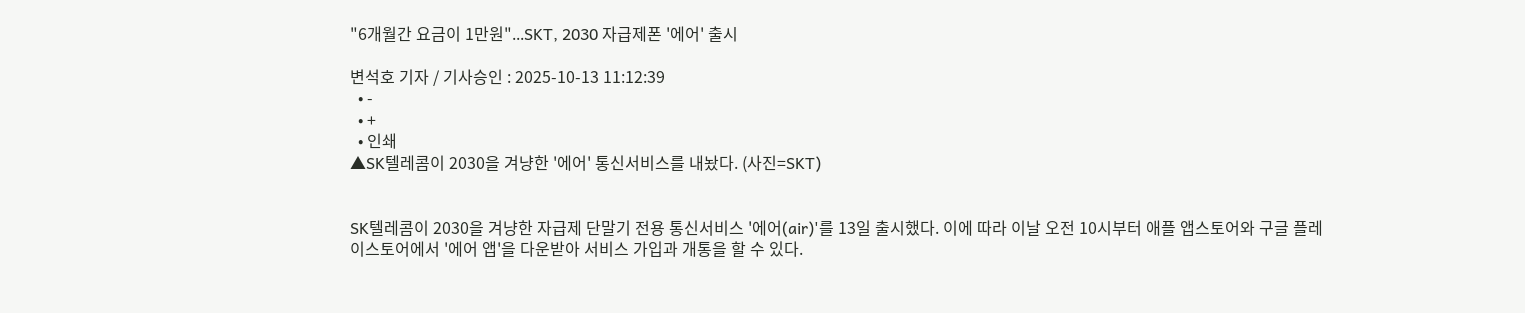"6개월간 요금이 1만원"...SKT, 2030 자급제폰 '에어' 출시

변석호 기자 / 기사승인 : 2025-10-13 11:12:39
  • -
  • +
  • 인쇄
▲SK텔레콤이 2030을 겨냥한 '에어' 통신서비스를 내놨다. (사진=SKT)


SK텔레콤이 2030을 겨냥한 자급제 단말기 전용 통신서비스 '에어(air)'를 13일 출시했다. 이에 따라 이날 오전 10시부터 애플 앱스토어와 구글 플레이스토어에서 '에어 앱'을 다운받아 서비스 가입과 개통을 할 수 있다.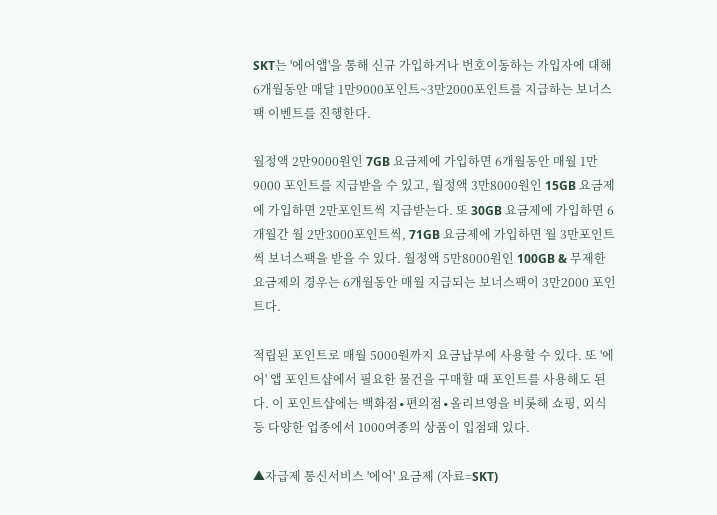SKT는 '에어앱'을 통해 신규 가입하거나 번호이동하는 가입자에 대해 6개월동안 매달 1만9000포인트~3만2000포인트를 지급하는 보너스팩 이벤트를 진행한다.

월정액 2만9000원인 7GB 요금제에 가입하면 6개월동안 매월 1만9000 포인트를 지급받을 수 있고, 월정액 3만8000원인 15GB 요금제에 가입하면 2만포인트씩 지급받는다. 또 30GB 요금제에 가입하면 6개월간 월 2만3000포인트씩, 71GB 요금제에 가입하면 월 3만포인트씩 보너스팩을 받을 수 있다. 월정액 5만8000원인 100GB & 무제한 요금제의 경우는 6개월동안 매월 지급되는 보너스팩이 3만2000 포인트다.

적립된 포인트로 매월 5000원까지 요금납부에 사용할 수 있다. 또 '에어' 앱 포인트샵에서 필요한 물건을 구매할 때 포인트를 사용해도 된다. 이 포인트샵에는 백화점∙편의점∙올리브영을 비롯해 쇼핑, 외식 등 다양한 업종에서 1000여종의 상품이 입점돼 있다.

▲자급제 통신서비스 '에어' 요금제 (자료=SKT)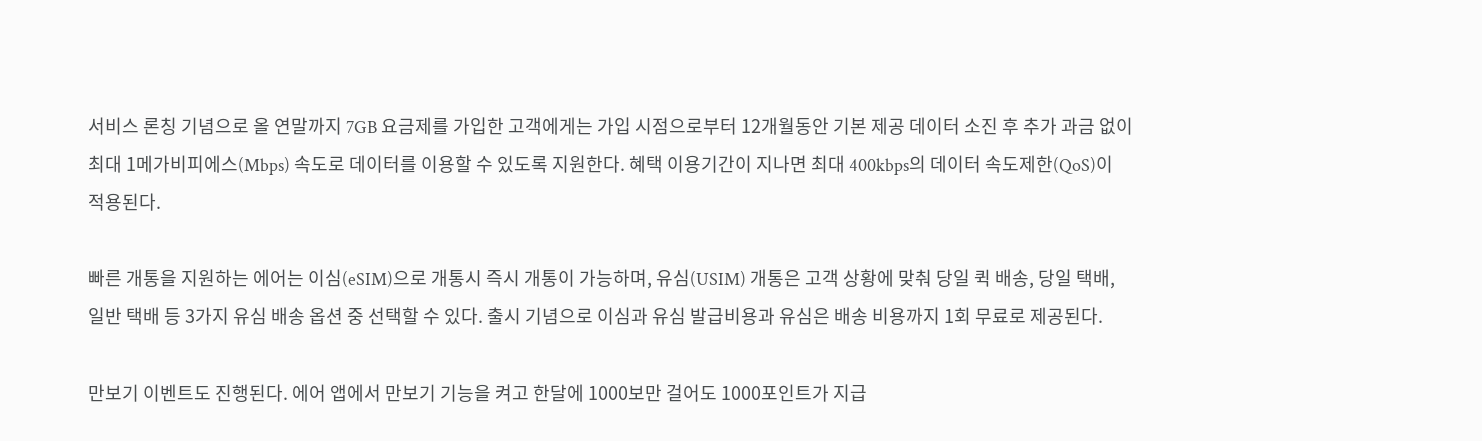서비스 론칭 기념으로 올 연말까지 7GB 요금제를 가입한 고객에게는 가입 시점으로부터 12개월동안 기본 제공 데이터 소진 후 추가 과금 없이 최대 1메가비피에스(Mbps) 속도로 데이터를 이용할 수 있도록 지원한다. 혜택 이용기간이 지나면 최대 400kbps의 데이터 속도제한(QoS)이 적용된다.

빠른 개통을 지원하는 에어는 이심(eSIM)으로 개통시 즉시 개통이 가능하며, 유심(USIM) 개통은 고객 상황에 맞춰 당일 퀵 배송, 당일 택배, 일반 택배 등 3가지 유심 배송 옵션 중 선택할 수 있다. 출시 기념으로 이심과 유심 발급비용과 유심은 배송 비용까지 1회 무료로 제공된다.

만보기 이벤트도 진행된다. 에어 앱에서 만보기 기능을 켜고 한달에 1000보만 걸어도 1000포인트가 지급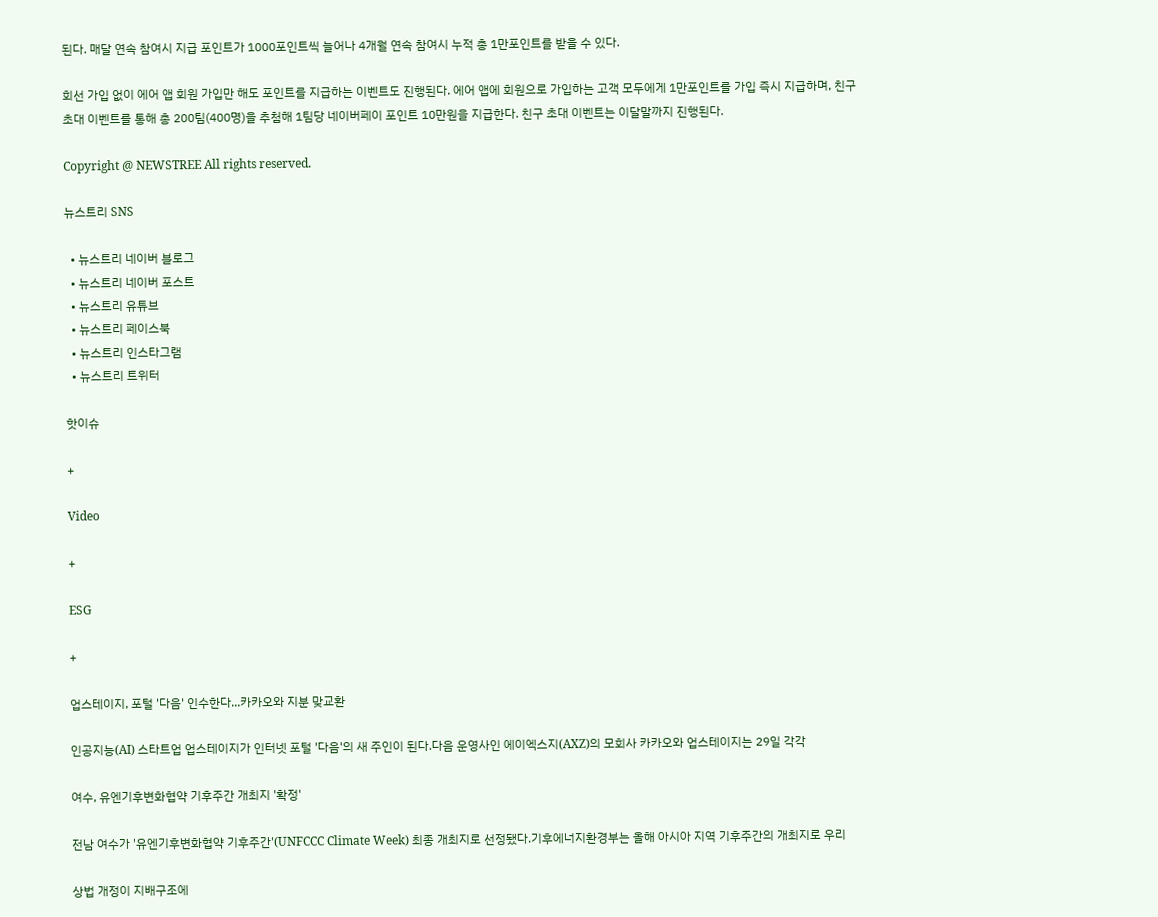된다. 매달 연속 참여시 지급 포인트가 1000포인트씩 늘어나 4개월 연속 참여시 누적 총 1만포인트를 받을 수 있다.

회선 가입 없이 에어 앱 회원 가입만 해도 포인트를 지급하는 이벤트도 진행된다. 에어 앱에 회원으로 가입하는 고객 모두에게 1만포인트를 가입 즉시 지급하며, 친구 초대 이벤트를 통해 총 200팀(400명)을 추첨해 1팀당 네이버페이 포인트 10만원을 지급한다. 친구 초대 이벤트는 이달말까지 진행된다.

Copyright @ NEWSTREE All rights reserved.

뉴스트리 SNS

  • 뉴스트리 네이버 블로그
  • 뉴스트리 네이버 포스트
  • 뉴스트리 유튜브
  • 뉴스트리 페이스북
  • 뉴스트리 인스타그램
  • 뉴스트리 트위터

핫이슈

+

Video

+

ESG

+

업스테이지, 포털 '다음' 인수한다...카카오와 지분 맞교환

인공지능(AI) 스타트업 업스테이지가 인터넷 포털 '다음'의 새 주인이 된다.다음 운영사인 에이엑스지(AXZ)의 모회사 카카오와 업스테이지는 29일 각각

여수, 유엔기후변화협약 기후주간 개최지 '확정'

전남 여수가 '유엔기후변화협약 기후주간'(UNFCCC Climate Week) 최종 개최지로 선정됐다.기후에너지환경부는 올해 아시아 지역 기후주간의 개최지로 우리

상법 개정이 지배구조에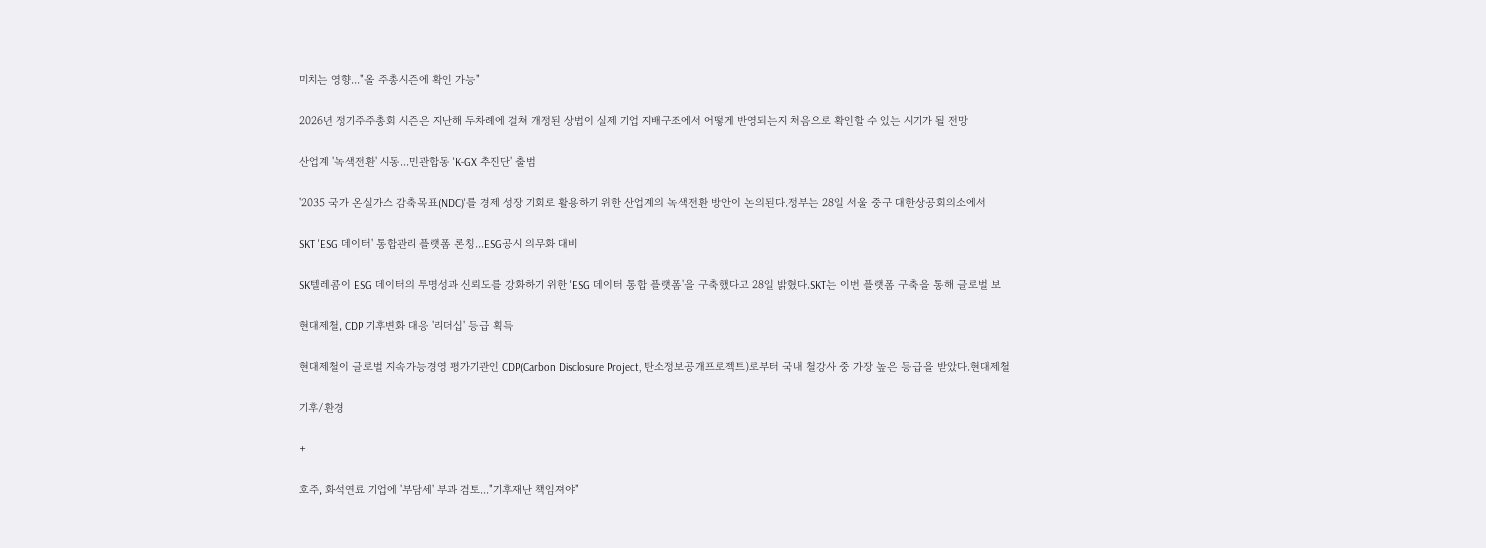미치는 영향..."올 주총시즌에 확인 가능"

2026년 정기주주총회 시즌은 지난해 두차례에 걸쳐 개정된 상법이 실제 기업 지배구조에서 어떻게 반영되는지 처음으로 확인할 수 있는 시기가 될 전망

산업계 '녹색전환' 시동...민관합동 'K-GX 추진단' 출범

'2035 국가 온실가스 감축목표(NDC)'를 경제 성장 기회로 활용하기 위한 산업계의 녹색전환 방안이 논의된다.정부는 28일 서울 중구 대한상공회의소에서

SKT 'ESG 데이터' 통합관리 플랫폼 론칭...ESG공시 의무화 대비

SK텔레콤이 ESG 데이터의 투명성과 신뢰도를 강화하기 위한 'ESG 데이터 통합 플랫폼'을 구축했다고 28일 밝혔다.SKT는 이번 플랫폼 구축을 통해 글로벌 보

현대제철, CDP 기후변화 대응 '리더십' 등급 획득

현대제철이 글로벌 지속가능경영 평가기관인 CDP(Carbon Disclosure Project, 탄소정보공개프로젝트)로부터 국내 철강사 중 가장 높은 등급을 받았다.현대제철

기후/환경

+

호주, 화석연료 기업에 '부담세' 부과 검토..."기후재난 책임져야"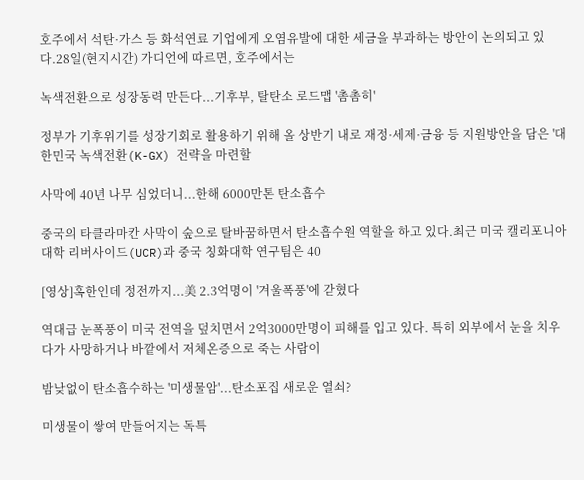호주에서 석탄·가스 등 화석연료 기업에게 오염유발에 대한 세금을 부과하는 방안이 논의되고 있다.28일(현지시간) 가디언에 따르면, 호주에서는

녹색전환으로 성장동력 만든다...기후부, 탈탄소 로드맵 '촘촘히'

정부가 기후위기를 성장기회로 활용하기 위해 올 상반기 내로 재정·세제·금융 등 지원방안을 담은 '대한민국 녹색전환(K-GX) 전략을 마련할

사막에 40년 나무 심었더니...한해 6000만톤 탄소흡수

중국의 타클라마칸 사막이 숲으로 탈바꿈하면서 탄소흡수원 역할을 하고 있다.최근 미국 캘리포니아대학 리버사이드(UCR)과 중국 칭화대학 연구팀은 40

[영상]혹한인데 정전까지...美 2.3억명이 '겨울폭풍'에 갇혔다

역대급 눈폭풍이 미국 전역을 덮치면서 2억3000만명이 피해를 입고 있다. 특히 외부에서 눈을 치우다가 사망하거나 바깥에서 저체온증으로 죽는 사람이

밤낮없이 탄소흡수하는 '미생물암'...탄소포집 새로운 열쇠?

미생물이 쌓여 만들어지는 독특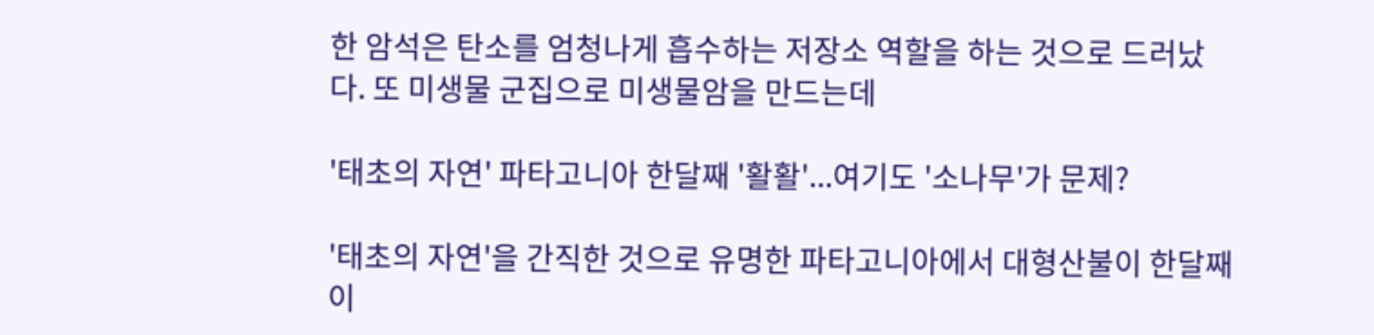한 암석은 탄소를 엄청나게 흡수하는 저장소 역할을 하는 것으로 드러났다. 또 미생물 군집으로 미생물암을 만드는데

'태초의 자연' 파타고니아 한달째 '활활'...여기도 '소나무'가 문제?

'태초의 자연'을 간직한 것으로 유명한 파타고니아에서 대형산불이 한달째 이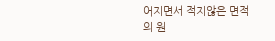어지면서 적지않은 면적의 원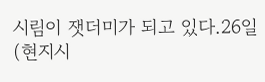시림이 잿더미가 되고 있다.26일(현지시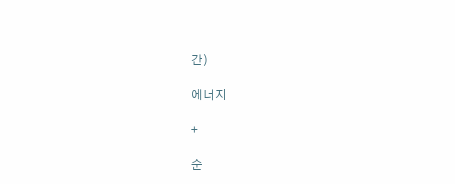간)

에너지

+

순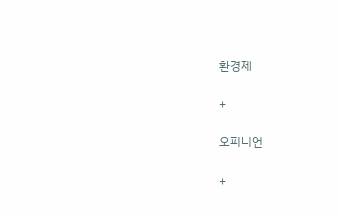환경제

+

오피니언

+